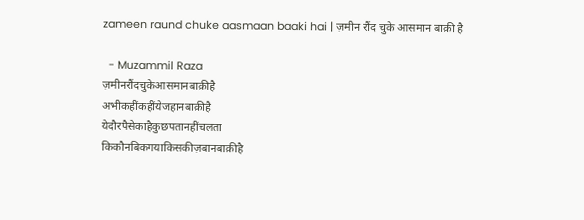zameen raund chuke aasmaan baaki hai | ज़मीन रौंद चुके आसमान बाक़ी है

  - Muzammil Raza
ज़मीनरौंदचुकेआसमानबाक़ीहै
अभीकहींकहींयेजहानबाक़ीहै
येदौरपैसेकाहैकुछपतानहींचलता
किकौनबिकगयाकिसकीज़बानबाक़ीहै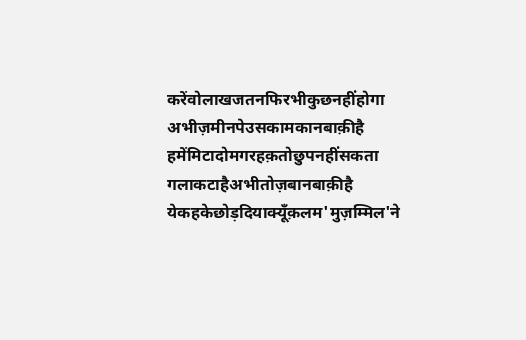करेंवोलाखजतनफिरभीकुछनहींहोगा
अभीज़मीनपेउसकामकानबाक़ीहै
हमेंमिटादोमगरहक़तोछुपनहींसकता
गलाकटाहैअभीतोज़बानबाक़ीहै
येकहकेछोड़दियाक्यूँक़लम'मुज़म्मिल'ने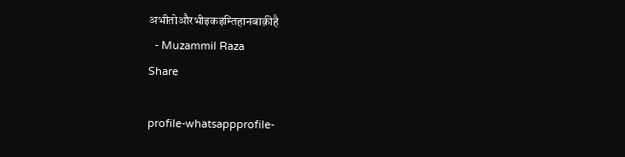अभीतोऔरभीइकइम्तिहानबाक़ीहै
  - Muzammil Raza
Share

profile-whatsappprofile-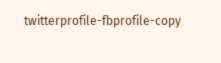twitterprofile-fbprofile-copy